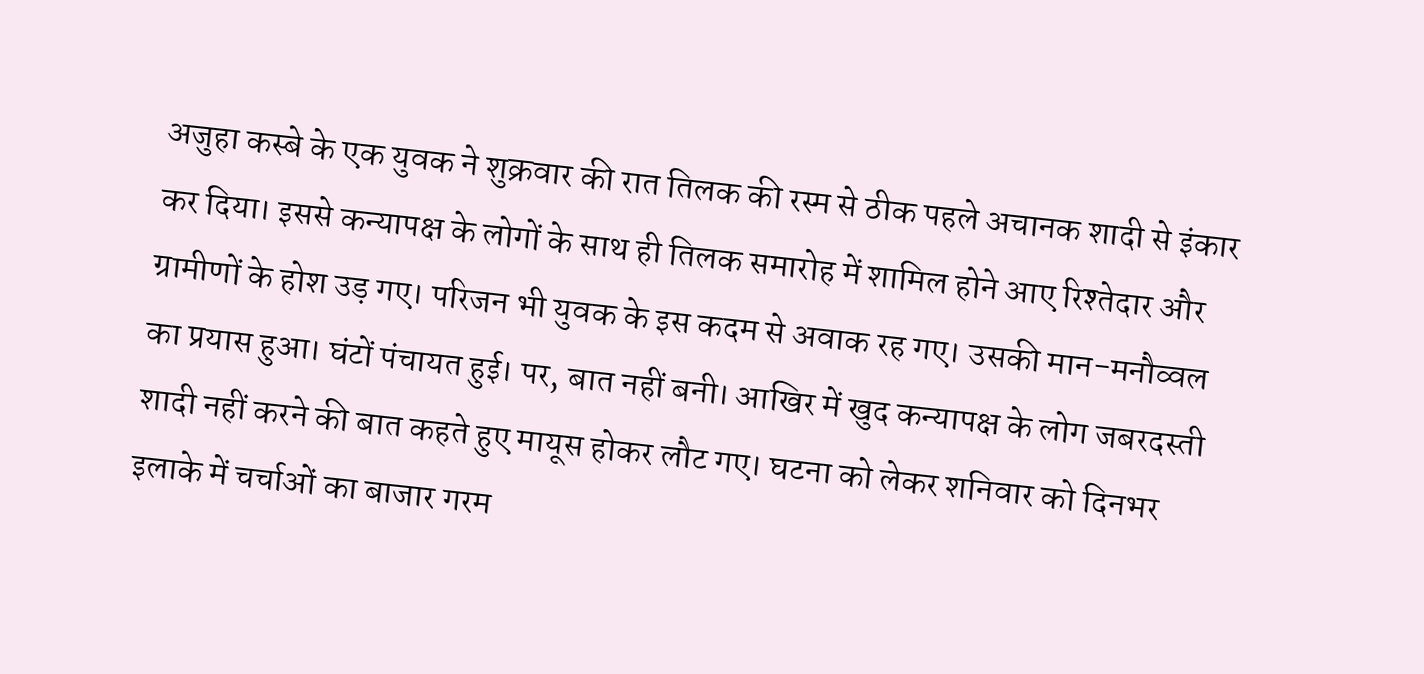अजुहा कस्बे के एक युवक ने शुक्रवार की रात तिलक की रस्म से ठीक पहले अचानक शादी से इंकार कर दिया। इससे कन्यापक्ष के लोगों के साथ ही तिलक समारोह में शामिल होने आए रिश्तेदार और ग्रामीणों के होश उड़ गए। परिजन भी युवक के इस कदम से अवाक रह गए। उसकी मान-मनौव्वल का प्रयास हुआ। घंटों पंचायत हुई। पर, बात नहीं बनी। आखिर में खुद कन्यापक्ष के लोग जबरदस्ती शादी नहीं करने की बात कहते हुए मायूस होकर लौट गए। घटना को लेकर शनिवार को दिनभर इलाके में चर्चाओं का बाजार गरम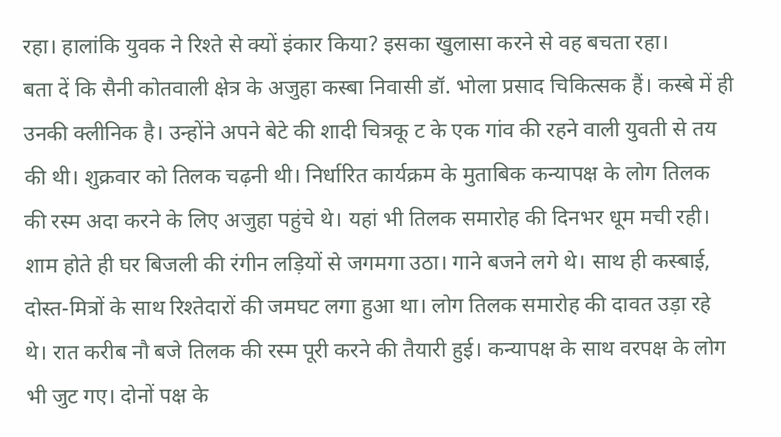रहा। हालांकि युवक ने रिश्ते से क्यों इंकार किया? इसका खुलासा करने से वह बचता रहा।
बता दें कि सैनी कोतवाली क्षेत्र के अजुहा कस्बा निवासी डॉ. भोला प्रसाद चिकित्सक हैं। कस्बे में ही उनकी क्लीनिक है। उन्होंने अपने बेटे की शादी चित्रकू ट के एक गांव की रहने वाली युवती से तय की थी। शुक्रवार को तिलक चढ़नी थी। निर्धारित कार्यक्रम के मुताबिक कन्यापक्ष के लोग तिलक की रस्म अदा करने के लिए अजुहा पहुंचे थे। यहां भी तिलक समारोह की दिनभर धूम मची रही। शाम होते ही घर बिजली की रंगीन लड़ियों से जगमगा उठा। गाने बजने लगे थे। साथ ही कस्बाई, दोस्त-मित्रों के साथ रिश्तेदारों की जमघट लगा हुआ था। लोग तिलक समारोह की दावत उड़ा रहे थे। रात करीब नौ बजे तिलक की रस्म पूरी करने की तैयारी हुई। कन्यापक्ष के साथ वरपक्ष के लोग भी जुट गए। दोनों पक्ष के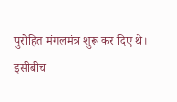पुरोहित मंगलमंत्र शुरू कर दिए थे।
इसीबीच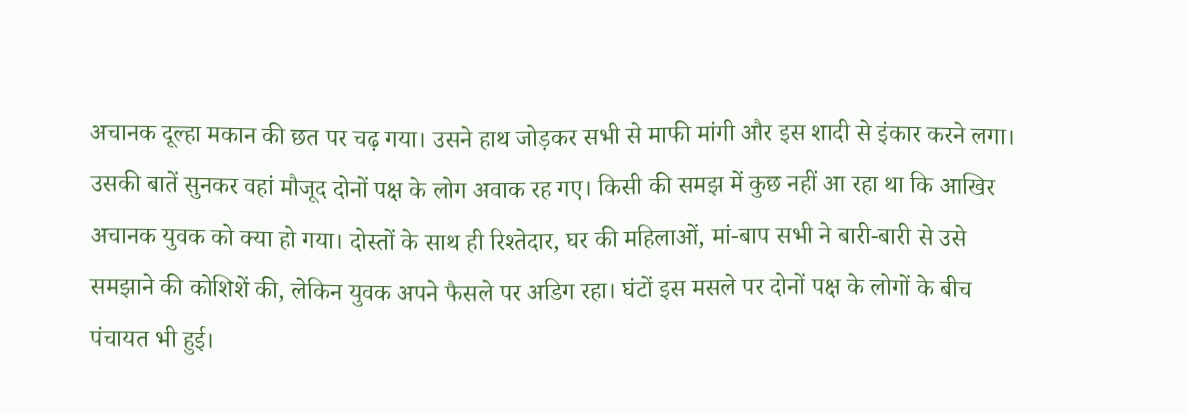अचानक दूल्हा मकान की छत पर चढ़ गया। उसने हाथ जोड़कर सभी से माफी मांगी और इस शादी से इंकार करने लगा। उसकी बातें सुनकर वहां मौजूद दोनों पक्ष के लोग अवाक रह गए। किसी की समझ में कुछ नहीं आ रहा था कि आखिर अचानक युवक को क्या हो गया। दोस्तों के साथ ही रिश्तेदार, घर की महिलाओं, मां-बाप सभी ने बारी-बारी से उसे समझाने की कोशिशें की, लेकिन युवक अपने फैसले पर अडिग रहा। घंटों इस मसले पर दोनों पक्ष के लोगों के बीच पंचायत भी हुई।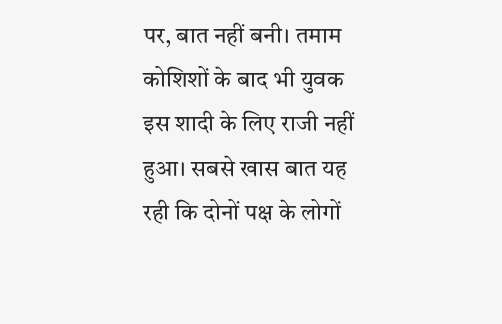पर, बात नहीं बनी। तमाम कोशिशों के बाद भी युवक इस शादी के लिए राजी नहीं हुआ। सबसे खास बात यह रही कि दोनों पक्ष के लोगों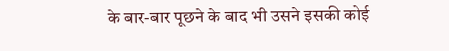के बार-बार पूछने के बाद भी उसने इसकी कोई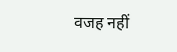वजह नहीं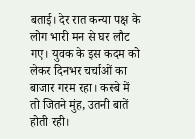बताई। देर रात कन्या पक्ष के लोग भारी मन से घर लौट गए। युवक के इस कदम को लेकर दिनभर चर्चाओं का बाजार गरम रहा। कस्बे में तो जितने मुंह, उतनी बातें होती रही।